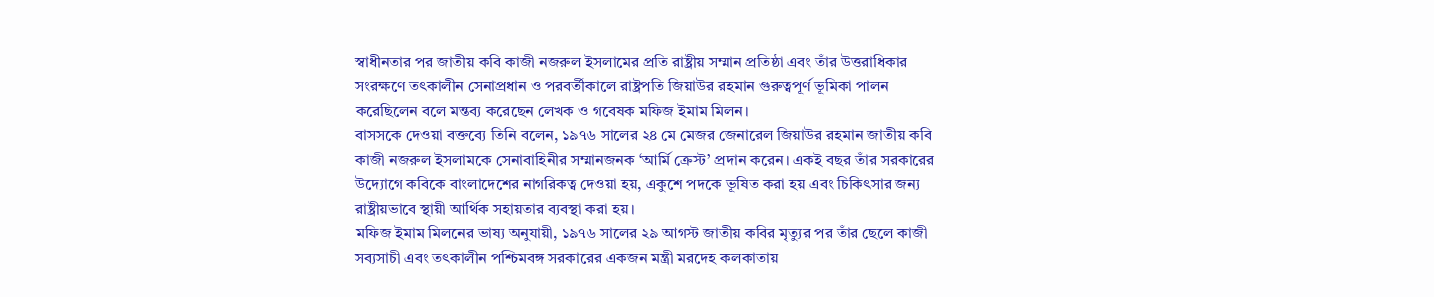স্বাধীনতার পর জাতীয় কবি কাজী নজরুল ইসলামের প্রতি রাষ্ট্রীয় সম্মান প্রতিষ্ঠা এবং তাঁর উত্তরাধিকার সংরক্ষণে তৎকালীন সেনাপ্রধান ও পরবর্তীকালে রাষ্ট্রপতি জিয়াউর রহমান গুরুত্বপূর্ণ ভূমিকা পালন করেছিলেন বলে মন্তব্য করেছেন লেখক ও গবেষক মফিজ ইমাম মিলন।
বাসসকে দেওয়া বক্তব্যে তিনি বলেন, ১৯৭৬ সালের ২৪ মে মেজর জেনারেল জিয়াউর রহমান জাতীয় কবি কাজী নজরুল ইসলামকে সেনাবাহিনীর সম্মানজনক ‘আর্মি ক্রেস্ট’ প্রদান করেন। একই বছর তাঁর সরকারের উদ্যোগে কবিকে বাংলাদেশের নাগরিকত্ব দেওয়া হয়, একুশে পদকে ভূষিত করা হয় এবং চিকিৎসার জন্য রাষ্ট্রীয়ভাবে স্থায়ী আর্থিক সহায়তার ব্যবস্থা করা হয়।
মফিজ ইমাম মিলনের ভাষ্য অনুযায়ী, ১৯৭৬ সালের ২৯ আগস্ট জাতীয় কবির মৃত্যুর পর তাঁর ছেলে কাজী সব্যসাচী এবং তৎকালীন পশ্চিমবঙ্গ সরকারের একজন মন্ত্রী মরদেহ কলকাতায়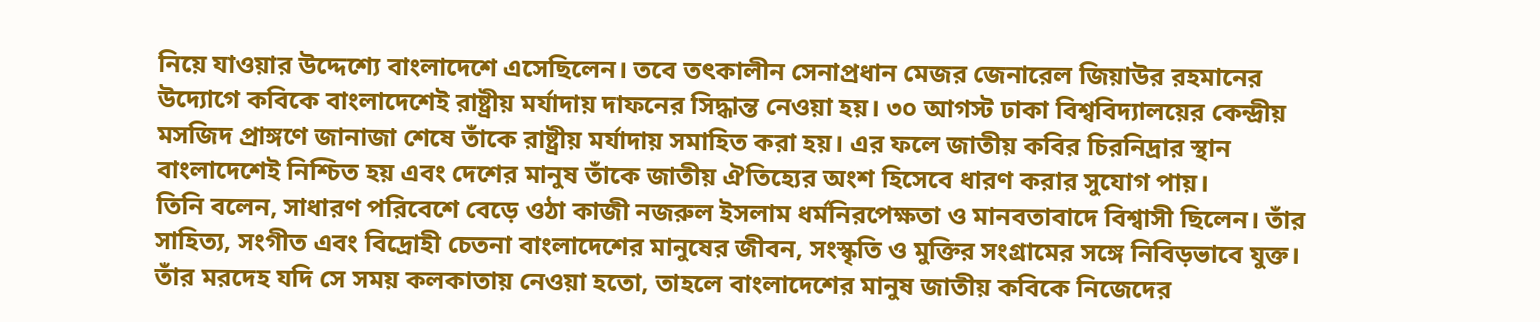নিয়ে যাওয়ার উদ্দেশ্যে বাংলাদেশে এসেছিলেন। তবে তৎকালীন সেনাপ্রধান মেজর জেনারেল জিয়াউর রহমানের উদ্যোগে কবিকে বাংলাদেশেই রাষ্ট্রীয় মর্যাদায় দাফনের সিদ্ধান্ত নেওয়া হয়। ৩০ আগস্ট ঢাকা বিশ্ববিদ্যালয়ের কেন্দ্রীয় মসজিদ প্রাঙ্গণে জানাজা শেষে তাঁকে রাষ্ট্রীয় মর্যাদায় সমাহিত করা হয়। এর ফলে জাতীয় কবির চিরনিদ্রার স্থান বাংলাদেশেই নিশ্চিত হয় এবং দেশের মানুষ তাঁকে জাতীয় ঐতিহ্যের অংশ হিসেবে ধারণ করার সুযোগ পায়।
তিনি বলেন, সাধারণ পরিবেশে বেড়ে ওঠা কাজী নজরুল ইসলাম ধর্মনিরপেক্ষতা ও মানবতাবাদে বিশ্বাসী ছিলেন। তাঁর সাহিত্য, সংগীত এবং বিদ্রোহী চেতনা বাংলাদেশের মানুষের জীবন, সংস্কৃতি ও মুক্তির সংগ্রামের সঙ্গে নিবিড়ভাবে যুক্ত। তাঁর মরদেহ যদি সে সময় কলকাতায় নেওয়া হতো, তাহলে বাংলাদেশের মানুষ জাতীয় কবিকে নিজেদের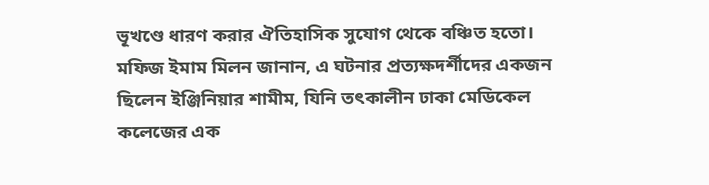ভূখণ্ডে ধারণ করার ঐতিহাসিক সুযোগ থেকে বঞ্চিত হতো।
মফিজ ইমাম মিলন জানান, এ ঘটনার প্রত্যক্ষদর্শীদের একজন ছিলেন ইঞ্জিনিয়ার শামীম, যিনি তৎকালীন ঢাকা মেডিকেল কলেজের এক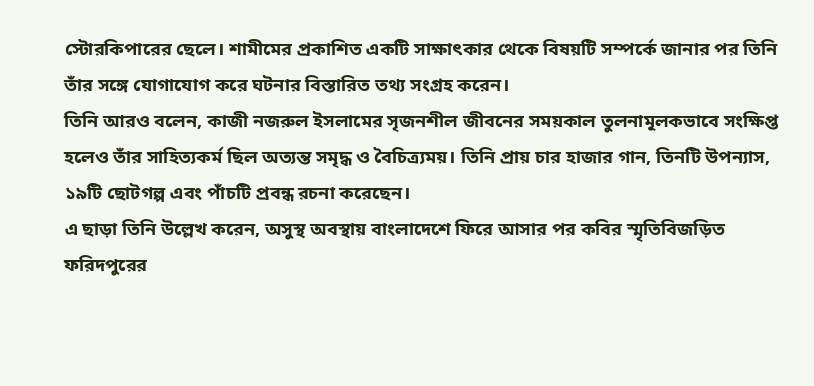স্টোরকিপারের ছেলে। শামীমের প্রকাশিত একটি সাক্ষাৎকার থেকে বিষয়টি সম্পর্কে জানার পর তিনি তাঁর সঙ্গে যোগাযোগ করে ঘটনার বিস্তারিত তথ্য সংগ্রহ করেন।
তিনি আরও বলেন, কাজী নজরুল ইসলামের সৃজনশীল জীবনের সময়কাল তুলনামূলকভাবে সংক্ষিপ্ত হলেও তাঁর সাহিত্যকর্ম ছিল অত্যন্ত সমৃদ্ধ ও বৈচিত্র্যময়। তিনি প্রায় চার হাজার গান, তিনটি উপন্যাস, ১৯টি ছোটগল্প এবং পাঁচটি প্রবন্ধ রচনা করেছেন।
এ ছাড়া তিনি উল্লেখ করেন, অসুস্থ অবস্থায় বাংলাদেশে ফিরে আসার পর কবির স্মৃতিবিজড়িত ফরিদপুরের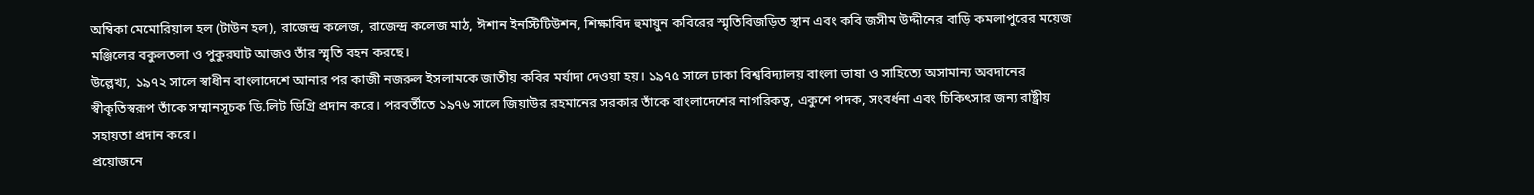অম্বিকা মেমোরিয়াল হল (টাউন হল), রাজেন্দ্র কলেজ, রাজেন্দ্র কলেজ মাঠ, ঈশান ইনস্টিটিউশন, শিক্ষাবিদ হুমায়ুন কবিরের স্মৃতিবিজড়িত স্থান এবং কবি জসীম উদ্দীনের বাড়ি কমলাপুরের ময়েজ মঞ্জিলের বকুলতলা ও পুকুরঘাট আজও তাঁর স্মৃতি বহন করছে।
উল্লেখ্য, ১৯৭২ সালে স্বাধীন বাংলাদেশে আনার পর কাজী নজরুল ইসলামকে জাতীয় কবির মর্যাদা দেওয়া হয়। ১৯৭৫ সালে ঢাকা বিশ্ববিদ্যালয় বাংলা ভাষা ও সাহিত্যে অসামান্য অবদানের স্বীকৃতিস্বরূপ তাঁকে সম্মানসূচক ডি.লিট ডিগ্রি প্রদান করে। পরবর্তীতে ১৯৭৬ সালে জিয়াউর রহমানের সরকার তাঁকে বাংলাদেশের নাগরিকত্ব, একুশে পদক, সংবর্ধনা এবং চিকিৎসার জন্য রাষ্ট্রীয় সহায়তা প্রদান করে।
প্রয়োজনে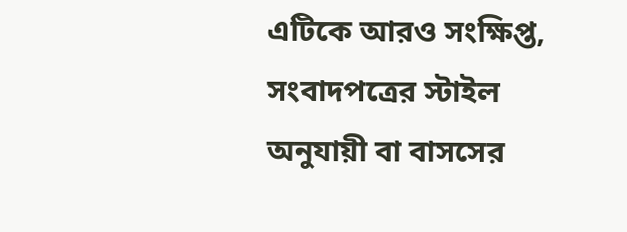এটিকে আরও সংক্ষিপ্ত, সংবাদপত্রের স্টাইল অনুযায়ী বা বাসসের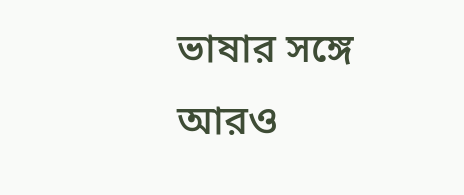ভাষার সঙ্গে আরও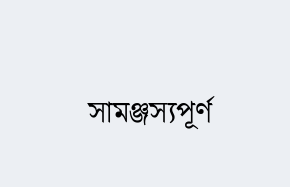সামঞ্জস্যপূর্ণ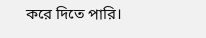করে দিতে পারি।